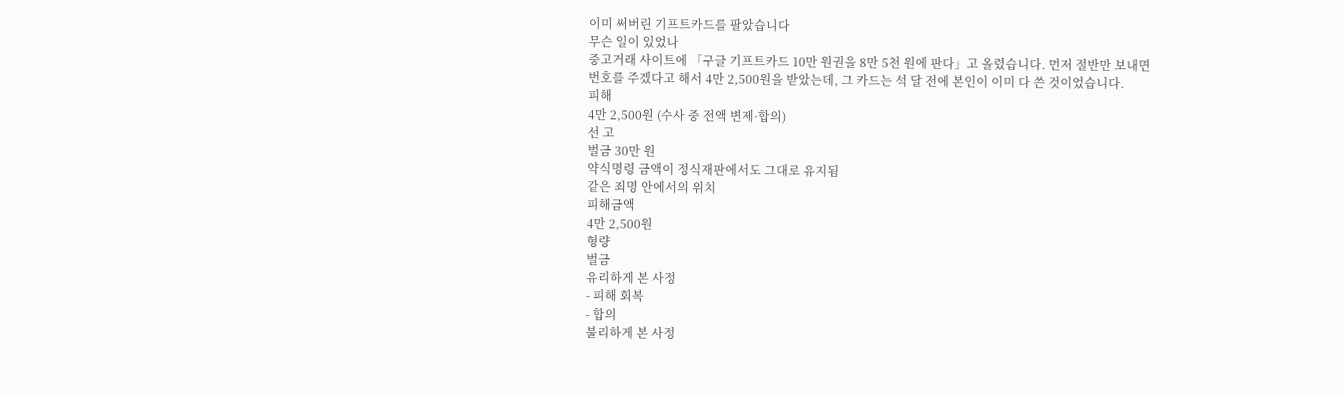이미 써버린 기프트카드를 팔았습니다
무슨 일이 있었나
중고거래 사이트에 「구글 기프트카드 10만 원권을 8만 5천 원에 판다」고 올렸습니다. 먼저 절반만 보내면 번호를 주겠다고 해서 4만 2,500원을 받았는데, 그 카드는 석 달 전에 본인이 이미 다 쓴 것이었습니다.
피해
4만 2,500원 (수사 중 전액 변제·합의)
선 고
벌금 30만 원
약식명령 금액이 정식재판에서도 그대로 유지됨
같은 죄명 안에서의 위치
피해금액
4만 2,500원
형량
벌금
유리하게 본 사정
- 피해 회복
- 합의
불리하게 본 사정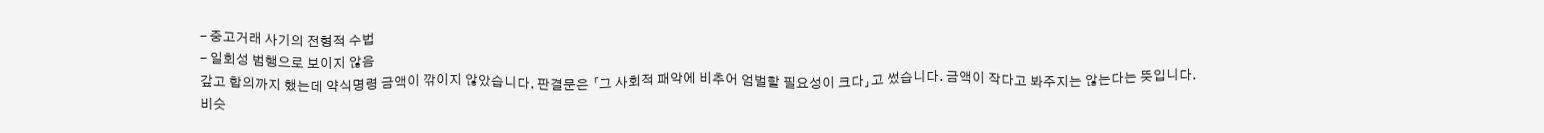- 중고거래 사기의 전형적 수법
- 일회성 범행으로 보이지 않음
갚고 합의까지 했는데 약식명령 금액이 깎이지 않았습니다. 판결문은 「그 사회적 패악에 비추어 엄벌할 필요성이 크다」고 썼습니다. 금액이 작다고 봐주지는 않는다는 뜻입니다.
비슷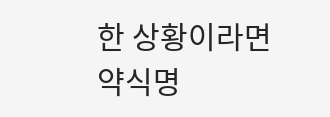한 상황이라면
약식명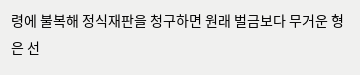령에 불복해 정식재판을 청구하면 원래 벌금보다 무거운 형은 선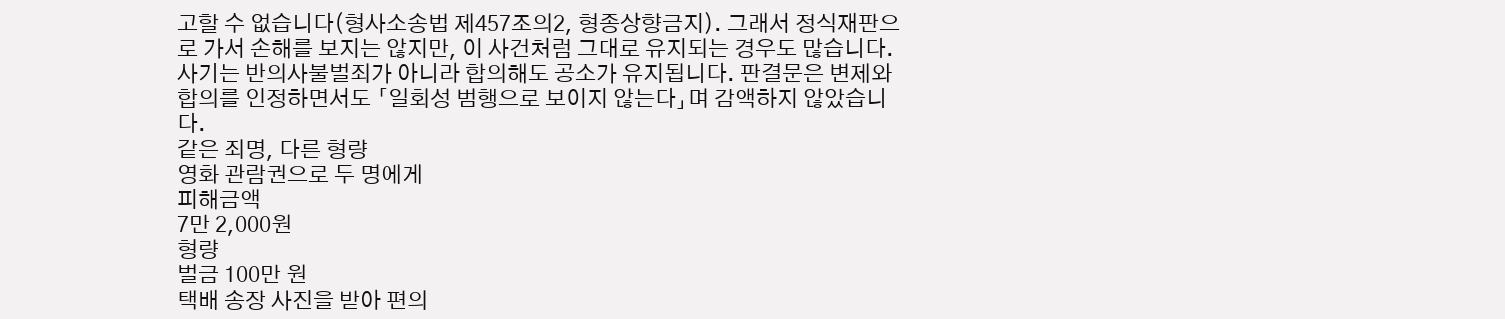고할 수 없습니다(형사소송법 제457조의2, 형종상향금지). 그래서 정식재판으로 가서 손해를 보지는 않지만, 이 사건처럼 그대로 유지되는 경우도 많습니다.
사기는 반의사불벌죄가 아니라 합의해도 공소가 유지됩니다. 판결문은 변제와 합의를 인정하면서도 「일회성 범행으로 보이지 않는다」며 감액하지 않았습니다.
같은 죄명, 다른 형량
영화 관람권으로 두 명에게
피해금액
7만 2,000원
형량
벌금 100만 원
택배 송장 사진을 받아 편의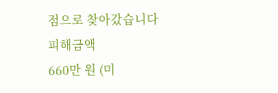점으로 찾아갔습니다
피해금액
660만 원 (미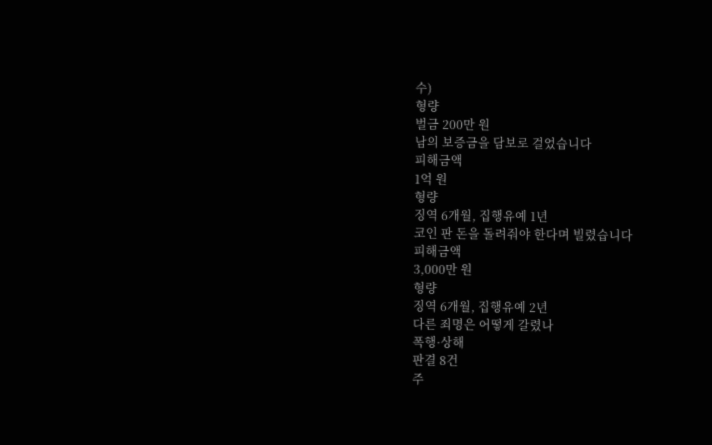수)
형량
벌금 200만 원
남의 보증금을 담보로 걸었습니다
피해금액
1억 원
형량
징역 6개월, 집행유예 1년
코인 판 돈을 돌려줘야 한다며 빌렸습니다
피해금액
3,000만 원
형량
징역 6개월, 집행유예 2년
다른 죄명은 어떻게 갈렸나
폭행·상해
판결 8건
주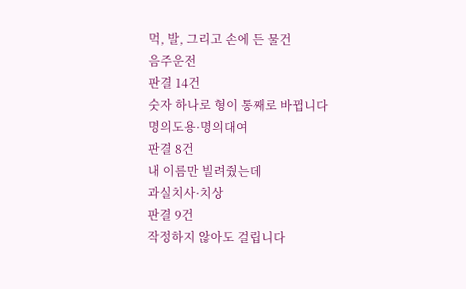먹, 발, 그리고 손에 든 물건
음주운전
판결 14건
숫자 하나로 형이 통째로 바뀝니다
명의도용·명의대여
판결 8건
내 이름만 빌려줬는데
과실치사·치상
판결 9건
작정하지 않아도 걸립니다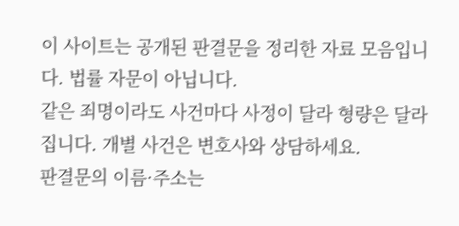이 사이트는 공개된 판결문을 정리한 자료 모음입니다. 법률 자문이 아닙니다.
같은 죄명이라도 사건마다 사정이 달라 형량은 달라집니다. 개별 사건은 변호사와 상담하세요.
판결문의 이름·주소는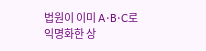법원이 이미 A·B·C로 익명화한 상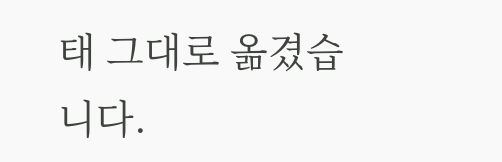태 그대로 옮겼습니다.